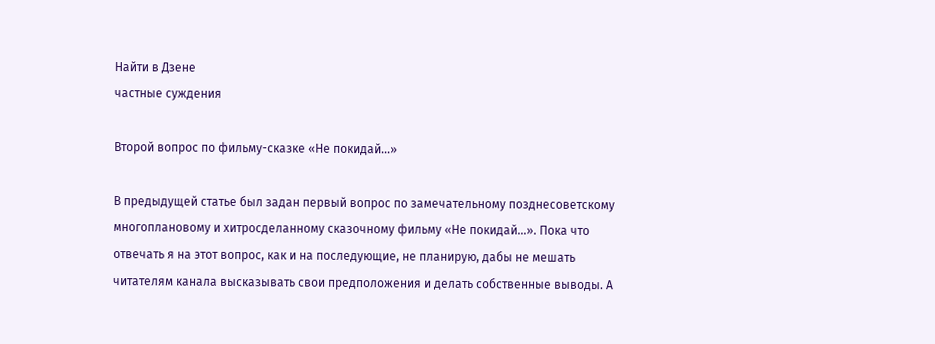Найти в Дзене
частные суждения

Второй вопрос по фильму-сказке «Не покидай...»

В предыдущей статье был задан первый вопрос по замечательному позднесоветскому многоплановому и хитросделанному сказочному фильму «Не покидай…». Пока что отвечать я на этот вопрос, как и на последующие, не планирую, дабы не мешать читателям канала высказывать свои предположения и делать собственные выводы. А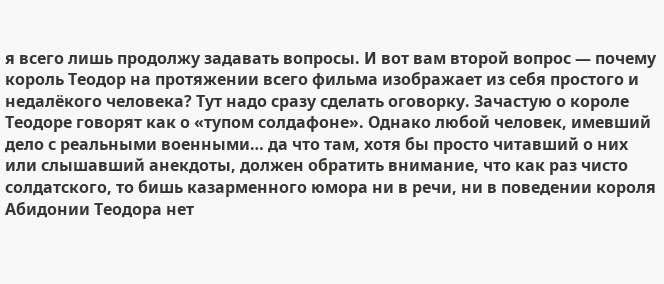я всего лишь продолжу задавать вопросы. И вот вам второй вопрос — почему король Теодор на протяжении всего фильма изображает из себя простого и недалёкого человека? Тут надо сразу сделать оговорку. Зачастую о короле Теодоре говорят как о «тупом солдафоне». Однако любой человек, имевший дело с реальными военными… да что там, хотя бы просто читавший о них или слышавший анекдоты, должен обратить внимание, что как раз чисто солдатского, то бишь казарменного юмора ни в речи, ни в поведении короля Абидонии Теодора нет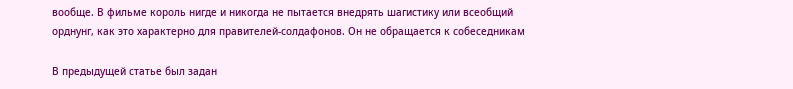вообще. В фильме король нигде и никогда не пытается внедрять шагистику или всеобщий орднунг, как это характерно для правителей-солдафонов. Он не обращается к собеседникам

В предыдущей статье был задан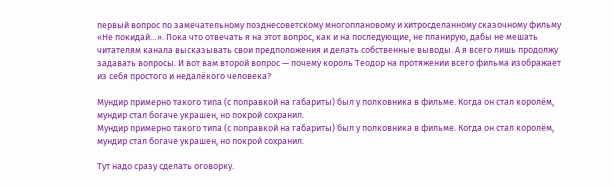первый вопрос по замечательному позднесоветскому многоплановому и хитросделанному сказочному фильму «Не покидай…». Пока что отвечать я на этот вопрос, как и на последующие, не планирую, дабы не мешать читателям канала высказывать свои предположения и делать собственные выводы. А я всего лишь продолжу задавать вопросы. И вот вам второй вопрос — почему король Теодор на протяжении всего фильма изображает из себя простого и недалёкого человека?

Мундир примерно такого типа (с поправкой на габариты) был у полковника в фильме. Когда он стал королём, мундир стал богаче украшен, но покрой сохранил.
Мундир примерно такого типа (с поправкой на габариты) был у полковника в фильме. Когда он стал королём, мундир стал богаче украшен, но покрой сохранил.

Тут надо сразу сделать оговорку.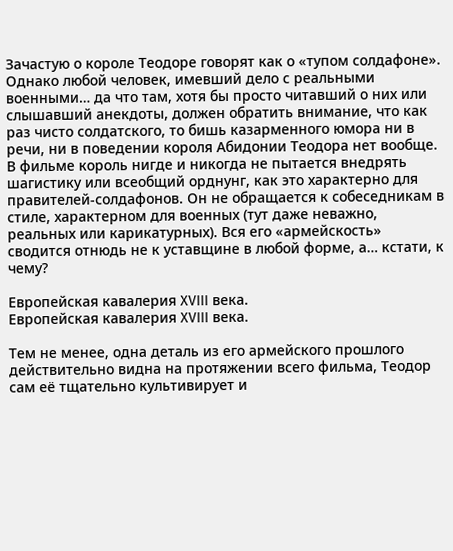Зачастую о короле Теодоре говорят как о «тупом солдафоне». Однако любой человек, имевший дело с реальными военными… да что там, хотя бы просто читавший о них или слышавший анекдоты, должен обратить внимание, что как раз чисто солдатского, то бишь казарменного юмора ни в речи, ни в поведении короля Абидонии Теодора нет вообще. В фильме король нигде и никогда не пытается внедрять шагистику или всеобщий орднунг, как это характерно для правителей-солдафонов. Он не обращается к собеседникам в стиле, характерном для военных (тут даже неважно, реальных или карикатурных). Вся его «армейскость» сводится отнюдь не к уставщине в любой форме, а… кстати, к чему?

Европейская кавалерия XVIII века.
Европейская кавалерия XVIII века.

Тем не менее, одна деталь из его армейского прошлого действительно видна на протяжении всего фильма, Теодор сам её тщательно культивирует и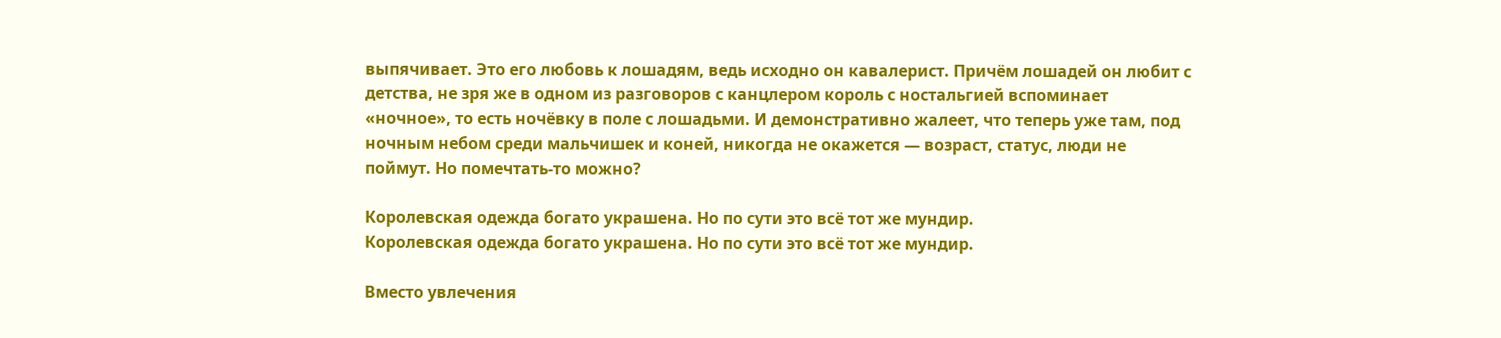выпячивает. Это его любовь к лошадям, ведь исходно он кавалерист. Причём лошадей он любит с детства, не зря же в одном из разговоров с канцлером король с ностальгией вспоминает «ночное», то есть ночёвку в поле с лошадьми. И демонстративно жалеет, что теперь уже там, под ночным небом среди мальчишек и коней, никогда не окажется — возраст, статус, люди не поймут. Но помечтать-то можно?

Королевская одежда богато украшена. Но по сути это всё тот же мундир.
Королевская одежда богато украшена. Но по сути это всё тот же мундир.

Вместо увлечения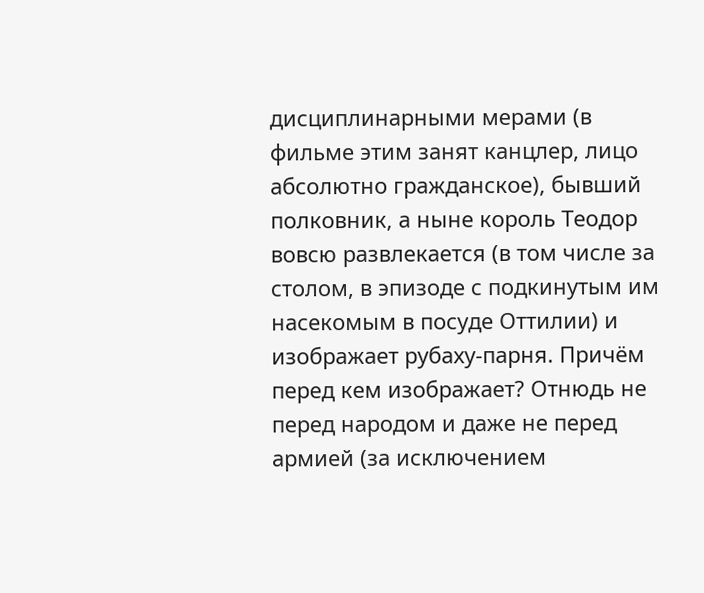дисциплинарными мерами (в фильме этим занят канцлер, лицо абсолютно гражданское), бывший полковник, а ныне король Теодор вовсю развлекается (в том числе за столом, в эпизоде с подкинутым им насекомым в посуде Оттилии) и изображает рубаху-парня. Причём перед кем изображает? Отнюдь не перед народом и даже не перед армией (за исключением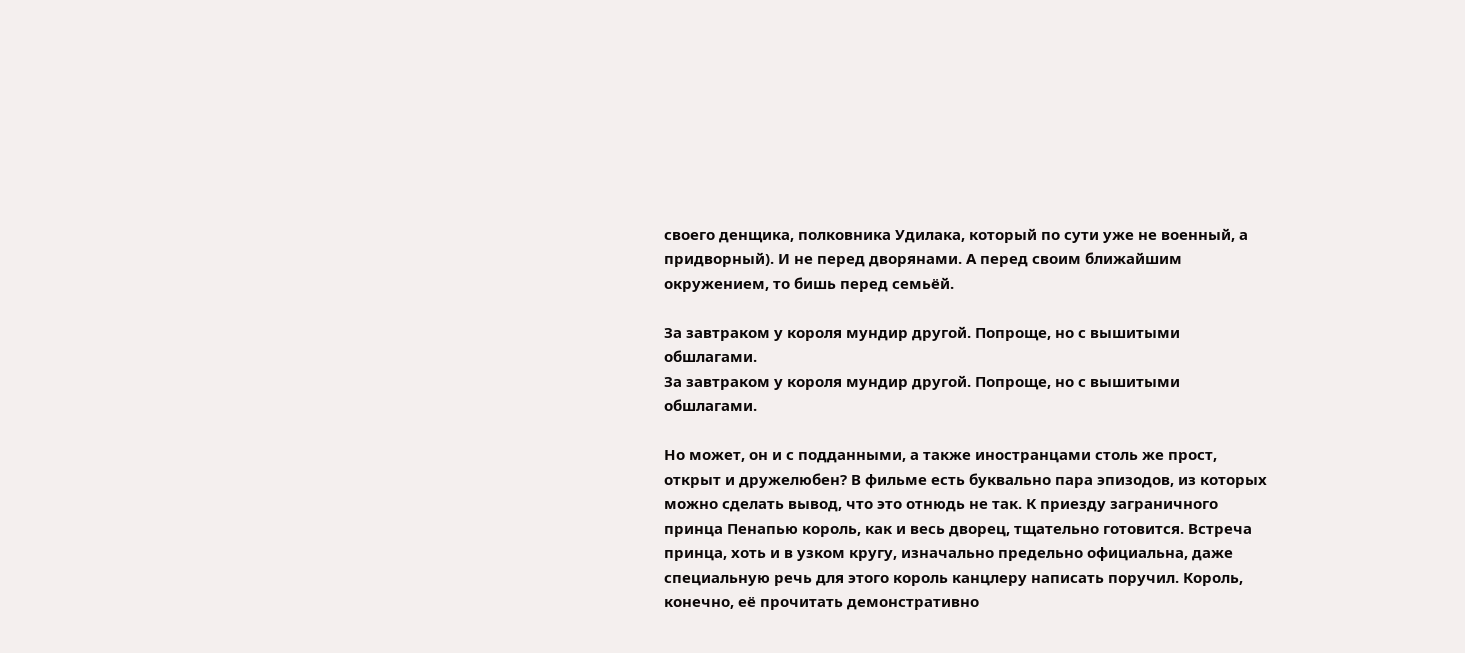своего денщика, полковника Удилака, который по сути уже не военный, а придворный). И не перед дворянами. А перед своим ближайшим окружением, то бишь перед семьёй.

За завтраком у короля мундир другой. Попроще, но с вышитыми обшлагами.
За завтраком у короля мундир другой. Попроще, но с вышитыми обшлагами.

Но может, он и с подданными, а также иностранцами столь же прост, открыт и дружелюбен? В фильме есть буквально пара эпизодов, из которых можно сделать вывод, что это отнюдь не так. К приезду заграничного принца Пенапью король, как и весь дворец, тщательно готовится. Встреча принца, хоть и в узком кругу, изначально предельно официальна, даже специальную речь для этого король канцлеру написать поручил. Король, конечно, её прочитать демонстративно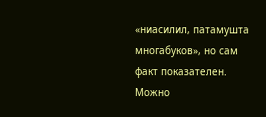«ниасилил, патамушта многабуков», но сам факт показателен. Можно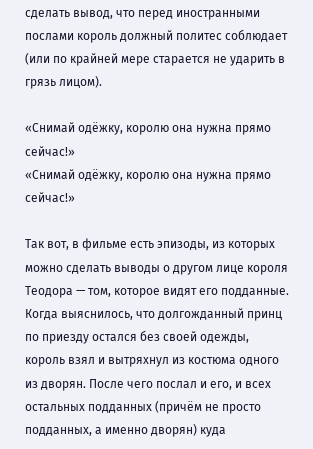сделать вывод, что перед иностранными послами король должный политес соблюдает (или по крайней мере старается не ударить в грязь лицом).

«Снимай одёжку, королю она нужна прямо сейчас!»
«Снимай одёжку, королю она нужна прямо сейчас!»

Так вот, в фильме есть эпизоды, из которых можно сделать выводы о другом лице короля Теодора — том, которое видят его подданные. Когда выяснилось, что долгожданный принц по приезду остался без своей одежды, король взял и вытряхнул из костюма одного из дворян. После чего послал и его, и всех остальных подданных (причём не просто подданных, а именно дворян) куда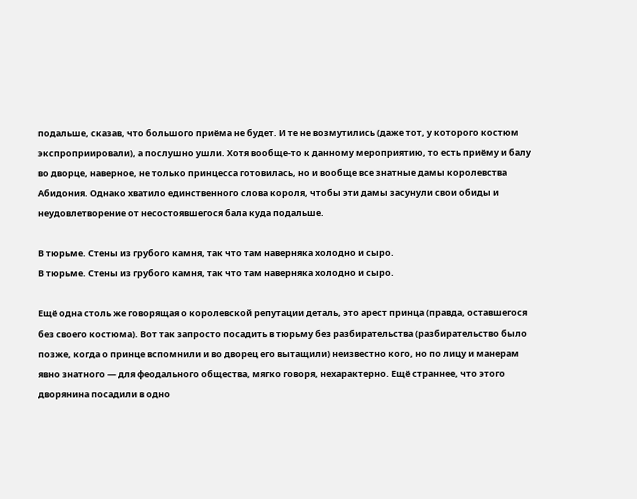подальше, сказав, что большого приёма не будет. И те не возмутились (даже тот, у которого костюм экспроприировали), а послушно ушли. Хотя вообще-то к данному мероприятию, то есть приёму и балу во дворце, наверное, не только принцесса готовилась, но и вообще все знатные дамы королевства Абидония. Однако хватило единственного слова короля, чтобы эти дамы засунули свои обиды и неудовлетворение от несостоявшегося бала куда подальше.

В тюрьме. Стены из грубого камня, так что там наверняка холодно и сыро.
В тюрьме. Стены из грубого камня, так что там наверняка холодно и сыро.

Ещё одна столь же говорящая о королевской репутации деталь, это арест принца (правда, оставшегося без своего костюма). Вот так запросто посадить в тюрьму без разбирательства (разбирательство было позже, когда о принце вспомнили и во дворец его вытащили) неизвестно кого, но по лицу и манерам явно знатного — для феодального общества, мягко говоря, нехарактерно. Ещё страннее, что этого дворянина посадили в одно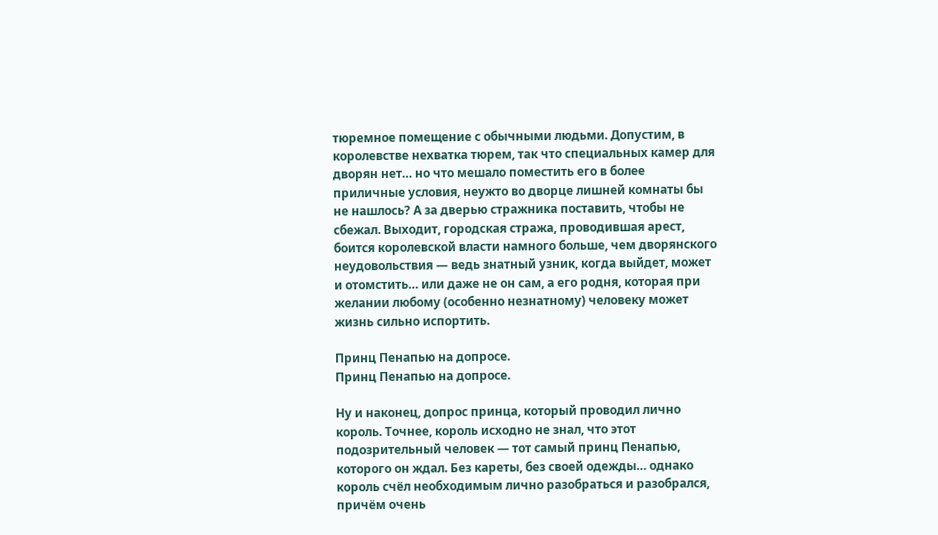тюремное помещение с обычными людьми. Допустим, в королевстве нехватка тюрем, так что специальных камер для дворян нет… но что мешало поместить его в более приличные условия, неужто во дворце лишней комнаты бы не нашлось? А за дверью стражника поставить, чтобы не сбежал. Выходит, городская стража, проводившая арест, боится королевской власти намного больше, чем дворянского неудовольствия — ведь знатный узник, когда выйдет, может и отомстить… или даже не он сам, а его родня, которая при желании любому (особенно незнатному) человеку может жизнь сильно испортить.

Принц Пенапью на допросе.
Принц Пенапью на допросе.

Ну и наконец, допрос принца, который проводил лично король. Точнее, король исходно не знал, что этот подозрительный человек — тот самый принц Пенапью, которого он ждал. Без кареты, без своей одежды… однако король счёл необходимым лично разобраться и разобрался, причём очень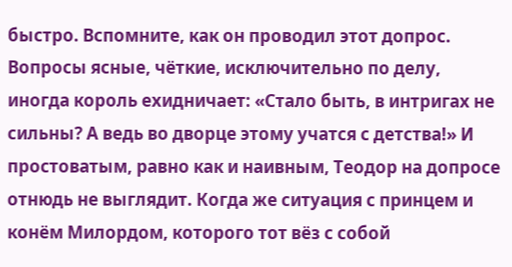быстро. Вспомните, как он проводил этот допрос. Вопросы ясные, чёткие, исключительно по делу, иногда король ехидничает: «Стало быть, в интригах не сильны? А ведь во дворце этому учатся с детства!» И простоватым, равно как и наивным, Теодор на допросе отнюдь не выглядит. Когда же ситуация с принцем и конём Милордом, которого тот вёз с собой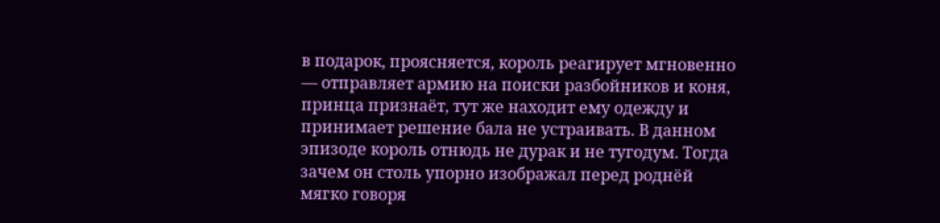в подарок, проясняется, король реагирует мгновенно — отправляет армию на поиски разбойников и коня, принца признаёт, тут же находит ему одежду и принимает решение бала не устраивать. В данном эпизоде король отнюдь не дурак и не тугодум. Тогда зачем он столь упорно изображал перед роднёй мягко говоря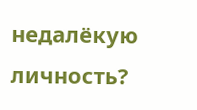недалёкую личность?